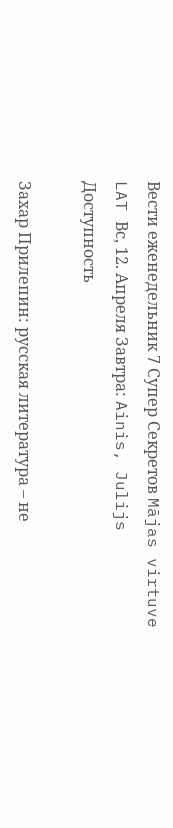Вести еженедельник 7 Супер Секретов Mājas virtuve
LAT Вс, 12. Апреля Завтра: Ainis, Julijs
Доступность

Захар Прилепин: русская литература – не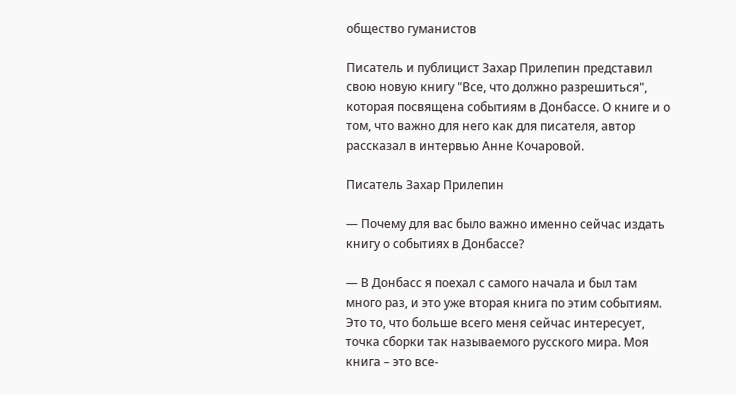общество гуманистов

Писатель и публицист Захар Прилепин представил свою новую книгу "Все, что должно разрешиться", которая посвящена событиям в Донбассе. О книге и о том, что важно для него как для писателя, автор рассказал в интервью Анне Кочаровой.

Писатель Захар Прилепин

— Почему для вас было важно именно сейчас издать книгу о событиях в Донбассе?

— В Донбасс я поехал с самого начала и был там много раз, и это уже вторая книга по этим событиям. Это то, что больше всего меня сейчас интересует, точка сборки так называемого русского мира. Моя книга – это все-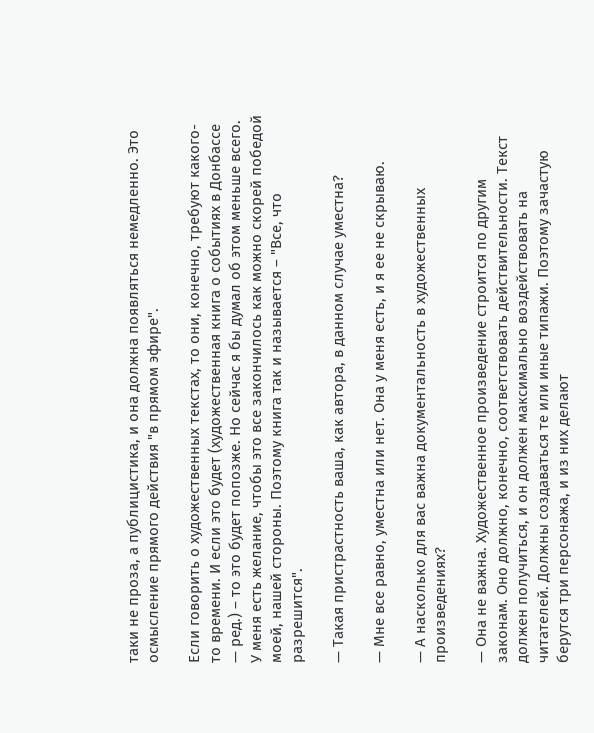таки не проза, а публицистика, и она должна появляться немедленно. Это осмысление прямого действия "в прямом эфире".

Если говорить о художественных текстах, то они, конечно, требуют какого-то времени. И если это будет (художественная книга о событиях в Донбассе — ред.) – то это будет попозже. Но сейчас я бы думал об этом меньше всего. У меня есть желание, чтобы это все закончилось как можно скорей победой моей, нашей стороны. Поэтому книга так и называется – "Все, что разрешится".

— Такая пристрастность ваша, как автора, в данном случае уместна?

— Мне все равно, уместна или нет. Она у меня есть, и я ее не скрываю.

— А насколько для вас важна документальность в художественных произведениях?

— Она не важна. Художественное произведение строится по другим законам. Оно должно, конечно, соответствовать действительности. Текст должен получиться, и он должен максимально воздействовать на читателей. Должны создаваться те или иные типажи. Поэтому зачастую берутся три персонажа, и из них делают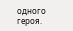одного героя.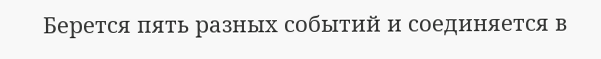Берется пять разных событий и соединяется в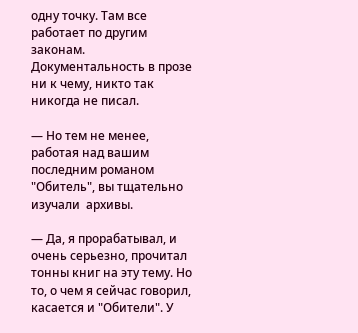одну точку. Там все работает по другим законам. Документальность в прозе ни к чему, никто так никогда не писал.

— Но тем не менее, работая над вашим последним романом "Обитель", вы тщательно изучали  архивы.

— Да, я прорабатывал, и очень серьезно, прочитал тонны книг на эту тему. Но то, о чем я сейчас говорил, касается и "Обители". У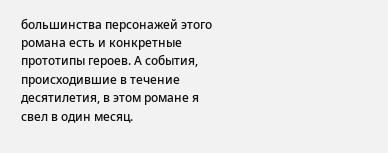большинства персонажей этого романа есть и конкретные прототипы героев. А события, происходившие в течение десятилетия, в этом романе я свел в один месяц.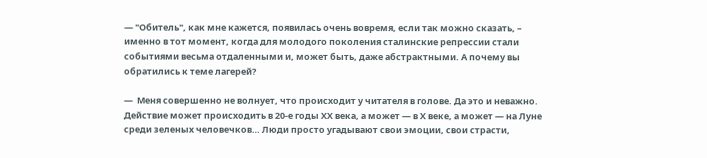— "Обитель", как мне кажется, появилась очень вовремя, если так можно сказать, – именно в тот момент, когда для молодого поколения сталинские репрессии стали событиями весьма отдаленными и, может быть, даже абстрактными. А почему вы обратились к теме лагерей?

—  Меня совершенно не волнует, что происходит у читателя в голове. Да это и неважно. Действие может происходить в 20-е годы ХХ века, а может — в Х веке, а может — на Луне среди зеленых человечков… Люди просто угадывают свои эмоции, свои страсти,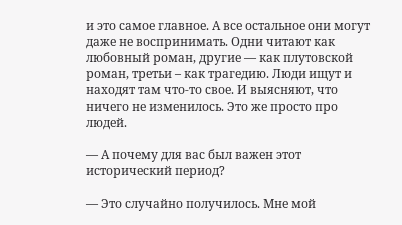и это самое главное. А все остальное они могут даже не воспринимать. Одни читают как любовный роман, другие — как плутовской роман, третьи – как трагедию. Люди ищут и находят там что-то свое. И выясняют, что ничего не изменилось. Это же просто про людей.

— А почему для вас был важен этот исторический период?

— Это случайно получилось. Мне мой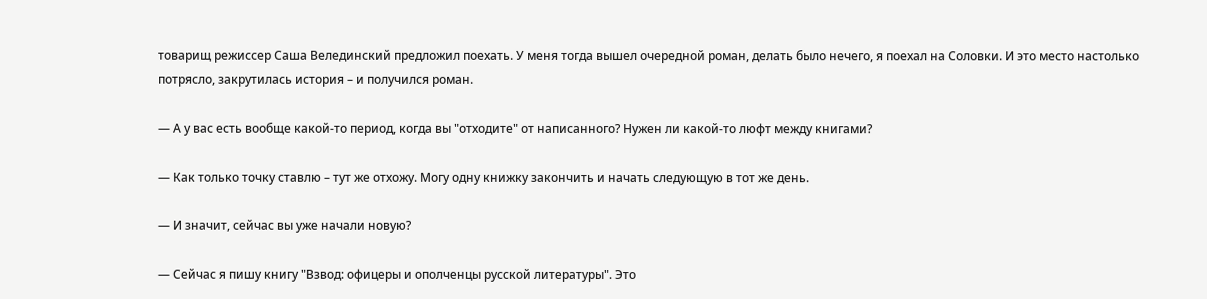товарищ режиссер Саша Велединский предложил поехать. У меня тогда вышел очередной роман, делать было нечего, я поехал на Соловки. И это место настолько потрясло, закрутилась история – и получился роман.

— А у вас есть вообще какой-то период, когда вы "отходите" от написанного? Нужен ли какой-то люфт между книгами?

— Как только точку ставлю – тут же отхожу. Могу одну книжку закончить и начать следующую в тот же день.

— И значит, сейчас вы уже начали новую?

— Сейчас я пишу книгу "Взвод: офицеры и ополченцы русской литературы". Это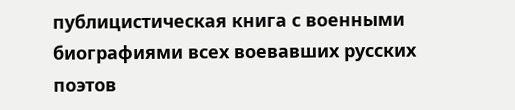публицистическая книга с военными биографиями всех воевавших русских поэтов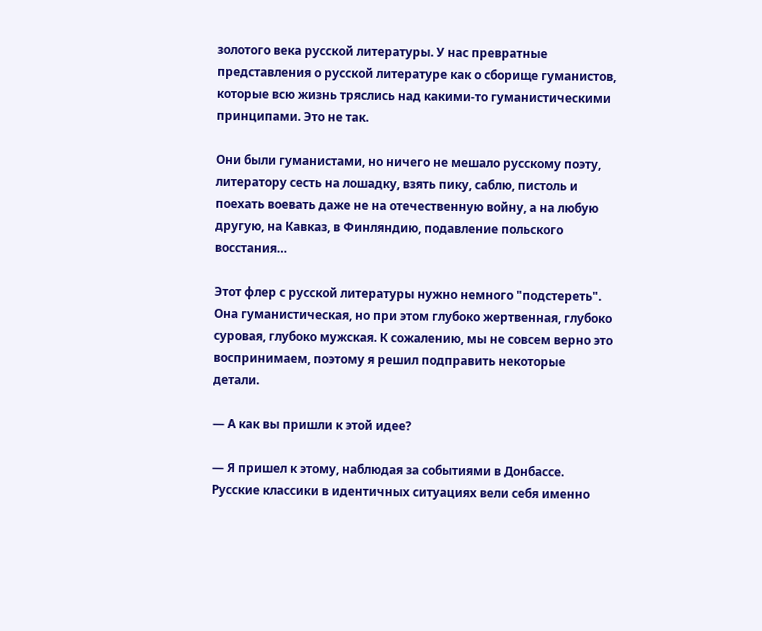золотого века русской литературы. У нас превратные представления о русской литературе как о сборище гуманистов, которые всю жизнь тряслись над какими-то гуманистическими принципами. Это не так.

Они были гуманистами, но ничего не мешало русскому поэту, литератору сесть на лошадку, взять пику, саблю, пистоль и поехать воевать даже не на отечественную войну, а на любую другую, на Кавказ, в Финляндию, подавление польского восстания…

Этот флер с русской литературы нужно немного "подстереть". Она гуманистическая, но при этом глубоко жертвенная, глубоко суровая, глубоко мужская. К сожалению, мы не совсем верно это воспринимаем, поэтому я решил подправить некоторые детали.

— А как вы пришли к этой идее?

— Я пришел к этому, наблюдая за событиями в Донбассе. Русские классики в идентичных ситуациях вели себя именно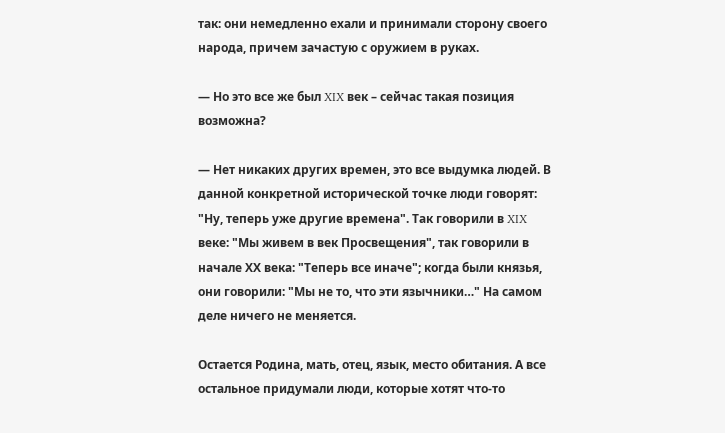так: они немедленно ехали и принимали сторону своего народа, причем зачастую с оружием в руках.

— Но это все же был XIX век – сейчас такая позиция возможна?

— Нет никаких других времен, это все выдумка людей. В данной конкретной исторической точке люди говорят: "Ну, теперь уже другие времена". Так говорили в XIX веке: "Мы живем в век Просвещения", так говорили в начале ХХ века: "Теперь все иначе"; когда были князья, они говорили: "Мы не то, что эти язычники…" На самом деле ничего не меняется.

Остается Родина, мать, отец, язык, место обитания. А все остальное придумали люди, которые хотят что-то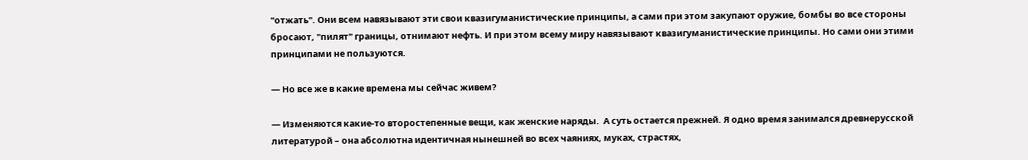"отжать". Они всем навязывают эти свои квазигуманистические принципы, а сами при этом закупают оружие, бомбы во все стороны бросают, "пилят" границы, отнимают нефть. И при этом всему миру навязывают квазигуманистические принципы. Но сами они этими принципами не пользуются.

— Но все же в какие времена мы сейчас живем?

— Изменяются какие-то второстепенные вещи, как женские наряды.  А суть остается прежней. Я одно время занимался древнерусской литературой – она абсолютна идентичная нынешней во всех чаяниях, муках, страстях,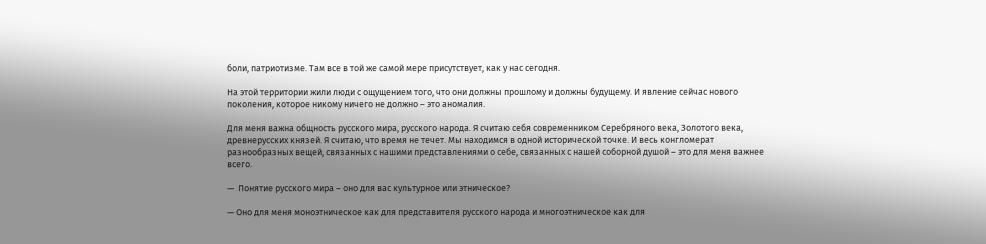боли, патриотизме. Там все в той же самой мере присутствует, как у нас сегодня.

На этой территории жили люди с ощущением того, что они должны прошлому и должны будущему. И явление сейчас нового поколения, которое никому ничего не должно – это аномалия.

Для меня важна общность русского мира, русского народа. Я считаю себя современником Серебряного века, Золотого века, древнерусских князей. Я считаю, что время не течет. Мы находимся в одной исторической точке. И весь конгломерат разнообразных вещей, связанных с нашими представлениями о себе, связанных с нашей соборной душой – это для меня важнее всего.

—  Понятие русского мира – оно для вас культурное или этническое?

— Оно для меня моноэтническое как для представителя русского народа и многоэтническое как для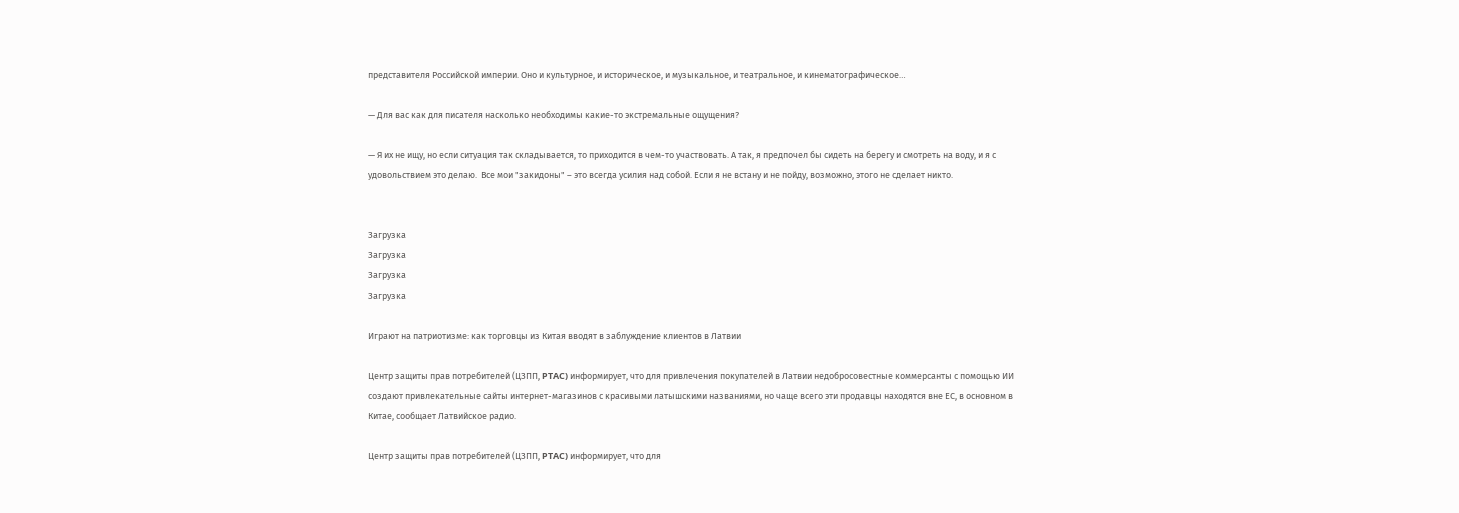представителя Российской империи. Оно и культурное, и историческое, и музыкальное, и театральное, и кинематографическое…

— Для вас как для писателя насколько необходимы какие-то экстремальные ощущения?

— Я их не ищу, но если ситуация так складывается, то приходится в чем-то участвовать. А так, я предпочел бы сидеть на берегу и смотреть на воду, и я с удовольствием это делаю.  Все мои "закидоны" – это всегда усилия над собой. Если я не встану и не пойду, возможно, этого не сделает никто.


Загрузка
Загрузка
Загрузка
Загрузка

Играют на патриотизме: как торговцы из Китая вводят в заблуждение клиентов в Латвии

Центр защиты прав потребителей (ЦЗПП, PTAC) информирует, что для привлечения покупателей в Латвии недобросовестные коммерсанты с помощью ИИ создают привлекательные сайты интернет-магазинов с красивыми латышскими названиями, но чаще всего эти продавцы находятся вне ЕС, в основном в Китае, сообщает Латвийское радио.

Центр защиты прав потребителей (ЦЗПП, PTAC) информирует, что для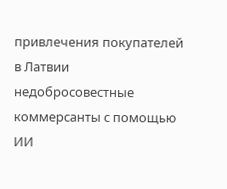привлечения покупателей в Латвии недобросовестные коммерсанты с помощью ИИ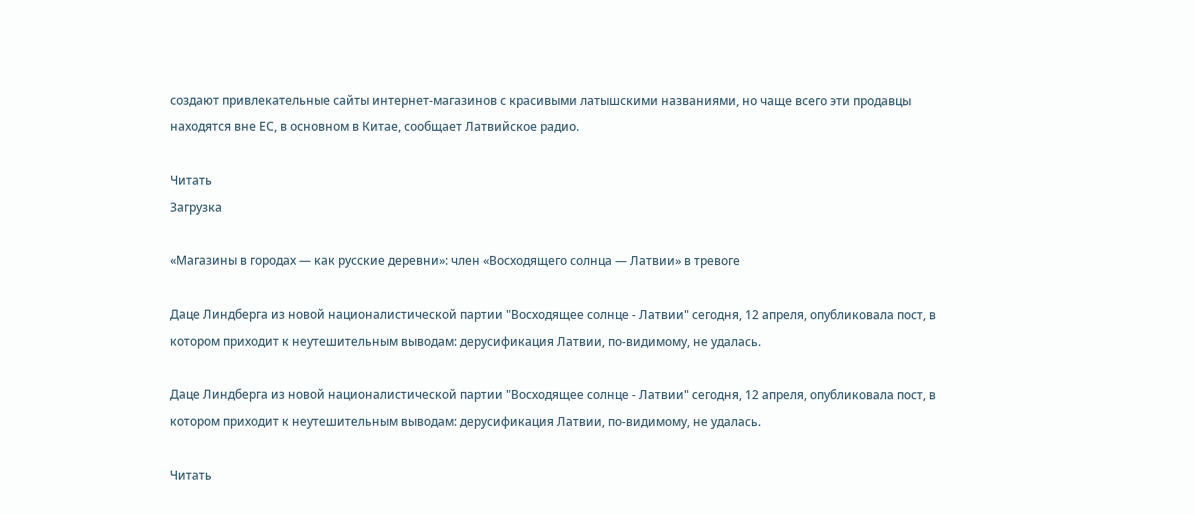создают привлекательные сайты интернет-магазинов с красивыми латышскими названиями, но чаще всего эти продавцы находятся вне ЕС, в основном в Китае, сообщает Латвийское радио.

Читать
Загрузка

«Магазины в городах — как русские деревни»: член «Восходящего солнца — Латвии» в тревоге

Даце Линдберга из новой националистической партии "Восходящее солнце - Латвии" сегодня, 12 апреля, опубликовала пост, в котором приходит к неутешительным выводам: дерусификация Латвии, по-видимому, не удалась.

Даце Линдберга из новой националистической партии "Восходящее солнце - Латвии" сегодня, 12 апреля, опубликовала пост, в котором приходит к неутешительным выводам: дерусификация Латвии, по-видимому, не удалась.

Читать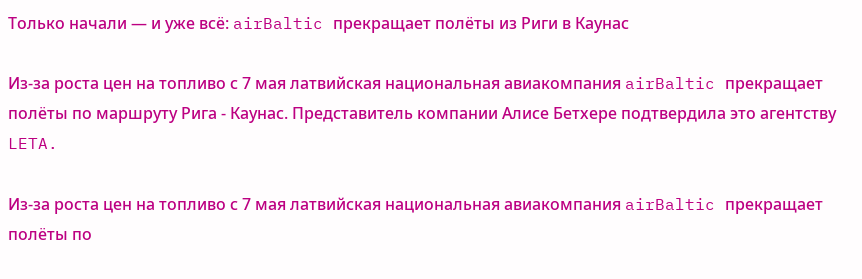Только начали — и уже всё: airBaltic прекращает полёты из Риги в Каунас

Из-за роста цен на топливо с 7 мая латвийская национальная авиакомпания airBaltic прекращает полёты по маршруту Рига - Каунас. Представитель компании Алисе Бетхере подтвердила это агентству LETA.

Из-за роста цен на топливо с 7 мая латвийская национальная авиакомпания airBaltic прекращает полёты по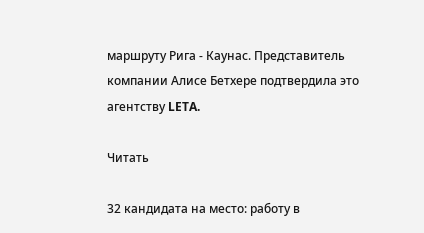маршруту Рига - Каунас. Представитель компании Алисе Бетхере подтвердила это агентству LETA.

Читать

32 кандидата на место: работу в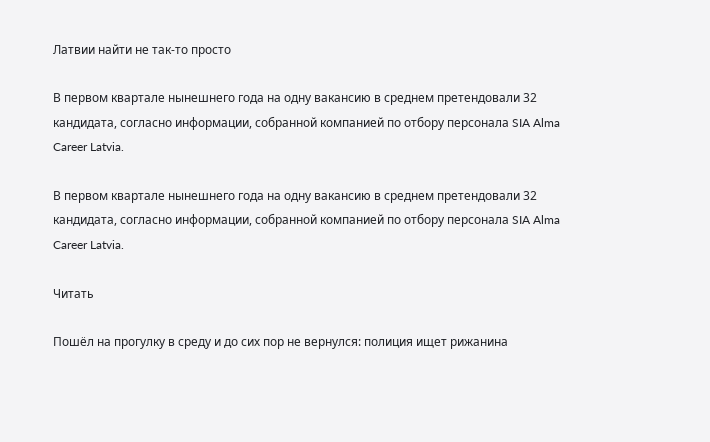Латвии найти не так-то просто

В первом квартале нынешнего года на одну вакансию в среднем претендовали 32 кандидата, согласно информации, собранной компанией по отбору персонала SIA Alma Career Latvia.

В первом квартале нынешнего года на одну вакансию в среднем претендовали 32 кандидата, согласно информации, собранной компанией по отбору персонала SIA Alma Career Latvia.

Читать

Пошёл на прогулку в среду и до сих пор не вернулся: полиция ищет рижанина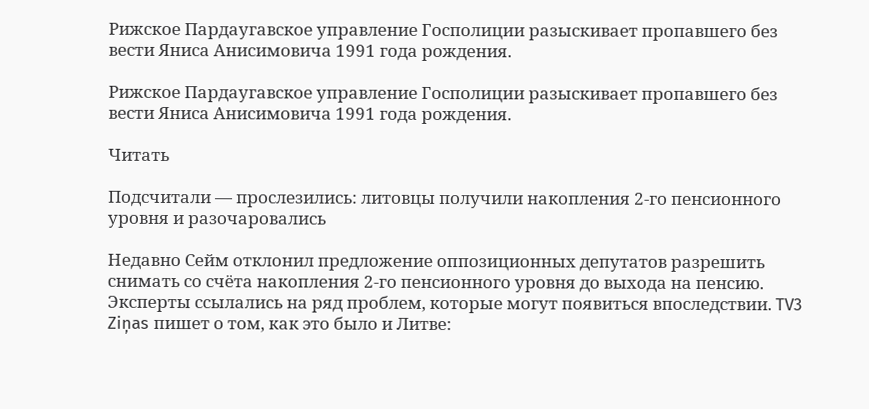Рижское Пардаугавское управление Госполиции разыскивает пропавшего без вести Яниса Анисимовича 1991 года рождения.

Рижское Пардаугавское управление Госполиции разыскивает пропавшего без вести Яниса Анисимовича 1991 года рождения.

Читать

Подсчитали — прослезились: литовцы получили накопления 2-го пенсионного уровня и разочаровались

Недавно Сейм отклонил предложение оппозиционных депутатов разрешить снимать со счёта накопления 2-го пенсионного уровня до выхода на пенсию. Эксперты ссылались на ряд проблем, которые могут появиться впоследствии. TV3 Ziņas пишет о том, как это было и Литве: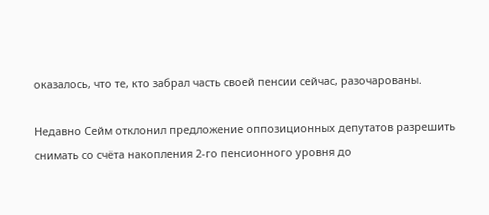оказалось, что те, кто забрал часть своей пенсии сейчас, разочарованы.

Недавно Сейм отклонил предложение оппозиционных депутатов разрешить снимать со счёта накопления 2-го пенсионного уровня до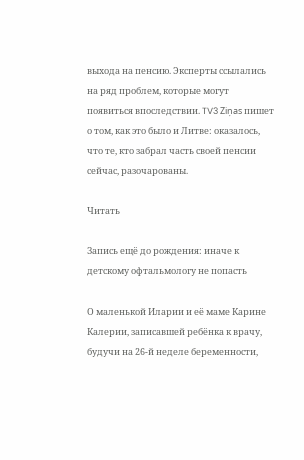выхода на пенсию. Эксперты ссылались на ряд проблем, которые могут появиться впоследствии. TV3 Ziņas пишет о том, как это было и Литве: оказалось, что те, кто забрал часть своей пенсии сейчас, разочарованы.

Читать

Запись ещё до рождения: иначе к детскому офтальмологу не попасть

О маленькой Иларии и её маме Карине Калерии, записавшей ребёнка к врачу, будучи на 26-й неделе беременности,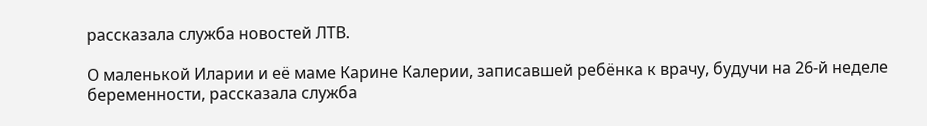рассказала служба новостей ЛТВ.

О маленькой Иларии и её маме Карине Калерии, записавшей ребёнка к врачу, будучи на 26-й неделе беременности, рассказала служба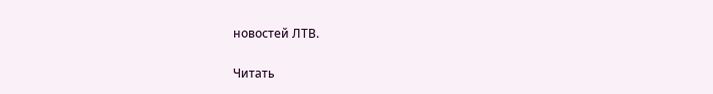новостей ЛТВ.

Читать